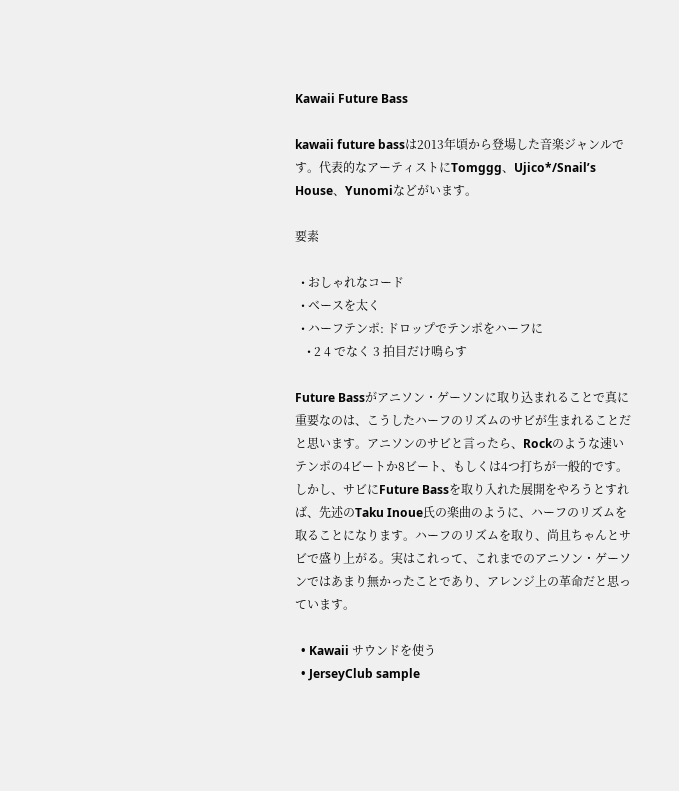Kawaii Future Bass

kawaii future bassは2013年頃から登場した音楽ジャンルです。代表的なアーティストにTomggg、Ujico*/Snail’s House、Yunomiなどがいます。

要素

  • おしゃれなコード
  • ベースを太く
  • ハーフテンポ: ドロップでテンポをハーフに
    • 2 4 でなく 3 拍目だけ鳴らす

Future Bassがアニソン・ゲーソンに取り込まれることで真に重要なのは、こうしたハーフのリズムのサビが生まれることだと思います。アニソンのサビと言ったら、Rockのような速いテンポの4ビートか8ビート、もしくは4つ打ちが一般的です。しかし、サビにFuture Bassを取り入れた展開をやろうとすれば、先述のTaku Inoue氏の楽曲のように、ハーフのリズムを取ることになります。ハーフのリズムを取り、尚且ちゃんとサビで盛り上がる。実はこれって、これまでのアニソン・ゲーソンではあまり無かったことであり、アレンジ上の革命だと思っています。

  • Kawaii サウンドを使う
  • JerseyClub sample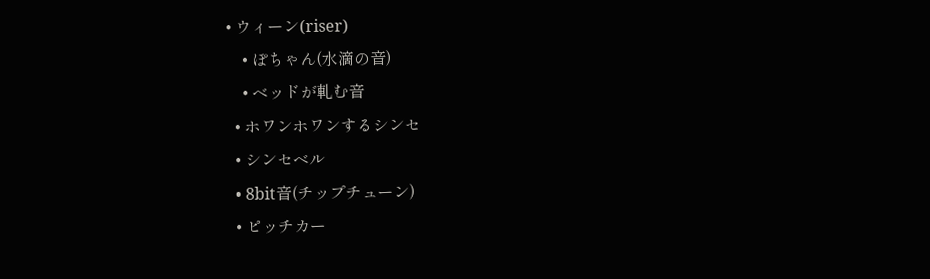• ウィーン(riser)
    • ぽちゃん(水滴の音)
    • ベッドが軋む音
  • ホワンホワンするシンセ
  • シンセベル
  • 8bit音(チップチューン)
  • ピッチカー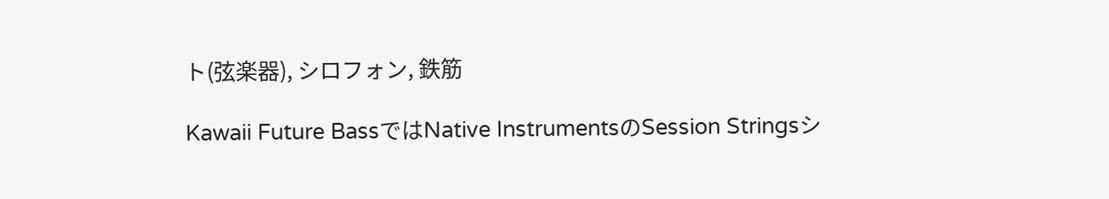ト(弦楽器), シロフォン, 鉄筋

Kawaii Future BassではNative InstrumentsのSession Stringsシ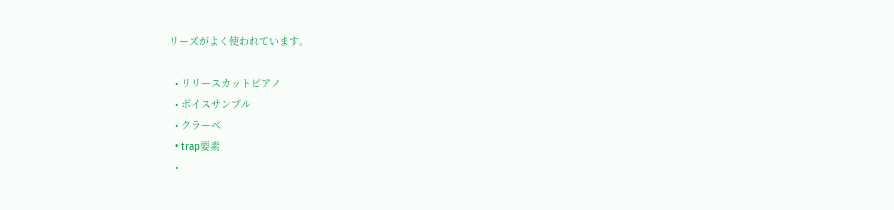リーズがよく使われています。

  • リリースカットピアノ
  • ボイスサンプル
  • クラーベ
  • trap要素
  •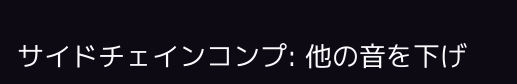サイドチェインコンプ: 他の音を下げ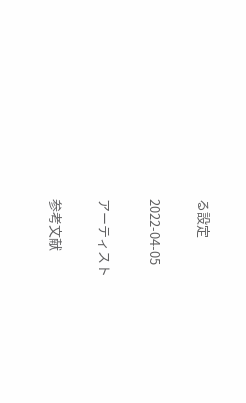る設定

2022-04-05

アーティスト

参考文献